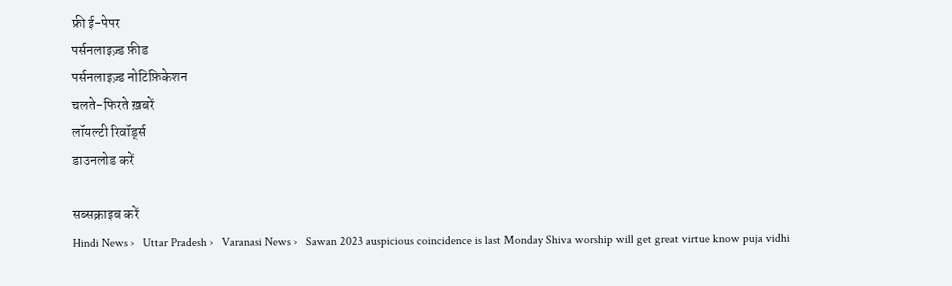फ्री ई-पेपर
पर्सनलाइज़्ड फ़ीड
पर्सनलाइज़्ड नोटिफ़िकेशन
चलते-फिरते ख़बरें
लॉयल्टी रिवॉर्ड्स
डाउनलोड करें

सब्सक्राइब करें
Hindi News ›   Uttar Pradesh ›   Varanasi News ›   Sawan 2023 auspicious coincidence is last Monday Shiva worship will get great virtue know puja vidhi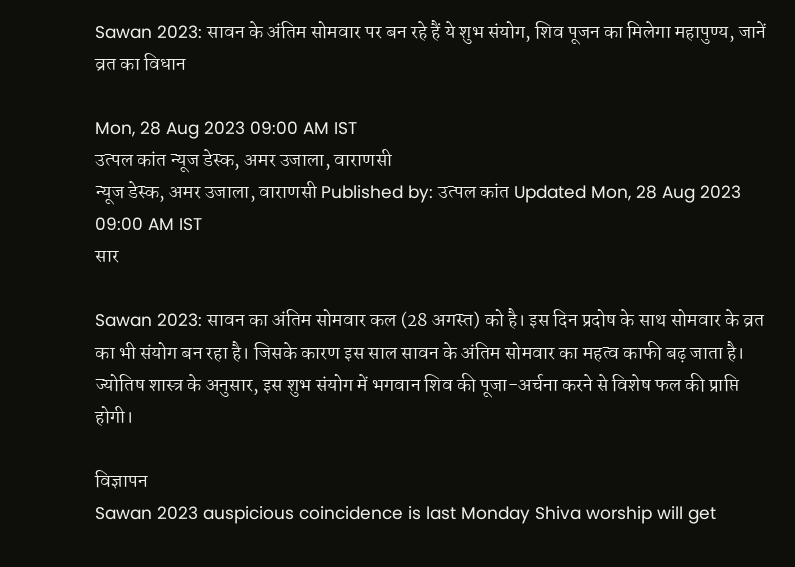Sawan 2023: सावन के अंतिम सोमवार पर बन रहे हैं ये शुभ संयोग, शिव पूजन का मिलेगा महापुण्य, जानें व्रत का विधान

Mon, 28 Aug 2023 09:00 AM IST
उत्पल कांत न्यूज डेस्क, अमर उजाला, वाराणसी
न्यूज डेस्क, अमर उजाला, वाराणसी Published by: उत्पल कांत Updated Mon, 28 Aug 2023 09:00 AM IST
सार

Sawan 2023: सावन का अंतिम सोमवार कल (28 अगस्त) को है। इस दिन प्रदोष के साथ सोमवार के व्रत का भी संयोग बन रहा है। जिसके कारण इस साल सावन के अंतिम सोमवार का महत्व काफी बढ़ जाता है। ज्योतिष शास्त्र के अनुसार, इस शुभ संयोग में भगवान शिव की पूजा-अर्चना करने से विशेष फल की प्राप्ति होगी।

विज्ञापन
Sawan 2023 auspicious coincidence is last Monday Shiva worship will get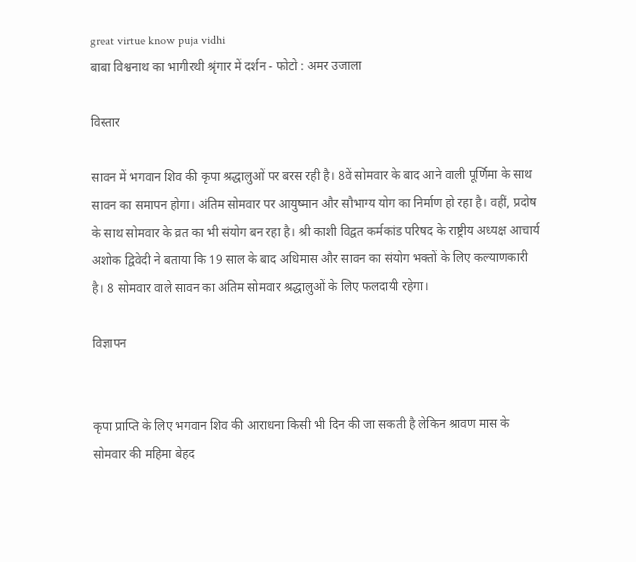great virtue know puja vidhi
बाबा विश्वनाथ का भागीरथी श्रृंगार में दर्शन - फोटो : अमर उजाला

विस्तार

सावन में भगवान शिव की कृपा श्रद्धालुओं पर बरस रही है। 8वें सोमवार के बाद आने वाली पूर्णिमा के साथ सावन का समापन होगा। अंतिम सोमवार पर आयुष्मान और सौभाग्य योग का निर्माण हो रहा है। वहीं, प्रदोष के साथ सोमवार के व्रत का भी संयोग बन रहा है। श्री काशी विद्वत कर्मकांड परिषद के राष्ट्रीय अध्यक्ष आचार्य अशोक द्विवेदी ने बताया कि 19 साल के बाद अधिमास और सावन का संयोग भक्तों के लिए कल्याणकारी है। 8 सोमवार वाले सावन का अंतिम सोमवार श्रद्धालुओं के लिए फलदायी रहेगा।

विज्ञापन


कृपा प्राप्ति के लिए भगवान शिव की आराधना किसी भी दिन की जा सकती है लेकिन श्रावण मास के सोमवार की महिमा बेहद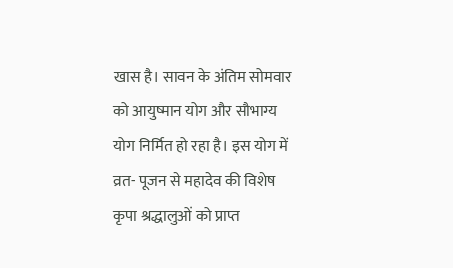खास है। सावन के अंतिम सोमवार को आयुष्मान योग और सौभाग्य योग निर्मित हो रहा है। इस योग में व्रत- पूजन से महादेव की विशेष कृपा श्रद्धालुओं को प्राप्त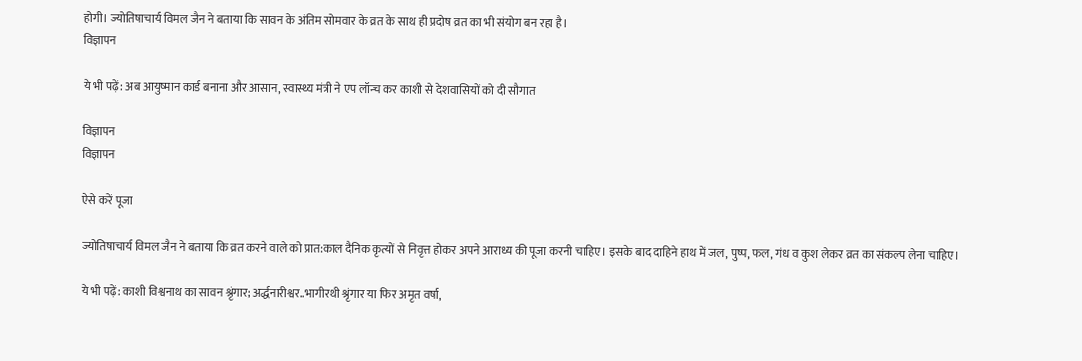होगी। ज्योतिषाचार्य विमल जैन ने बताया कि सावन के अंतिम सोमवार के व्रत के साथ ही प्रदोष व्रत का भी संयोग बन रहा है।
विज्ञापन

ये भी पढ़ें: अब आयुष्मान कार्ड बनाना और आसान, स्वास्थ्य मंत्री ने एप लॉन्च कर काशी से देशवासियों को दी सौगात

विज्ञापन
विज्ञापन

ऐसे करें पूजा

ज्योतिषाचार्य विमल जैन ने बताया कि व्रत करने वाले को प्रात:काल दैनिक कृत्यों से निवृत्त होकर अपने आराध्य की पूजा करनी चाहिए। इसके बाद दाहिने हाथ में जल, पुष्प, फल, गंध व कुश लेकर व्रत का संकल्प लेना चाहिए।

ये भी पढ़ें: काशी विश्वनाथ का सावन श्रृंगार; अर्द्धनारीश्वर..भागीरथी श्रृंगार या फिर अमृत वर्षा,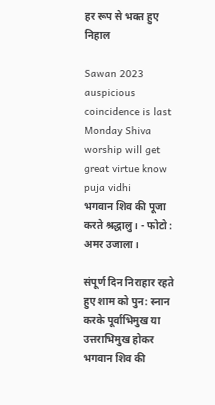हर रूप से भक्त हुए निहाल

Sawan 2023 auspicious coincidence is last Monday Shiva worship will get great virtue know puja vidhi
भगवान शिव की पूजा करते श्रद्धालु। - फोटो : अमर उजाला।

संपूर्ण दिन निराहार रहते हुए शाम को पुन: स्नान करके पूर्वाभिमुख या उत्तराभिमुख होकर भगवान शिव की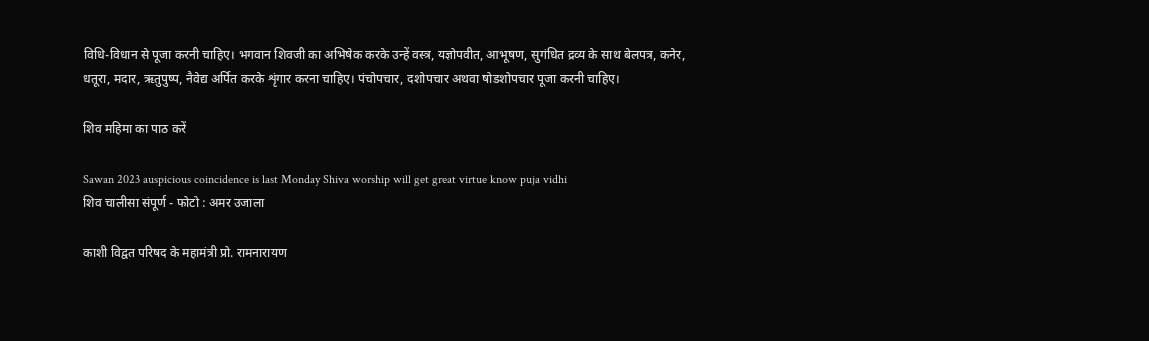विधि-विधान से पूजा करनी चाहिए। भगवान शिवजी का अभिषेक करके उन्हें वस्त्र, यज्ञोपवीत, आभूषण, सुगंधित द्रव्य के साथ बेलपत्र, कनेर, धतूरा, मदार, ऋतुपुष्प, नैवेद्य अर्पित करके शृंगार करना चाहिए। पंचोपचार, दशोपचार अथवा षोडशोपचार पूजा करनी चाहिए।

शिव महिमा का पाठ करें

Sawan 2023 auspicious coincidence is last Monday Shiva worship will get great virtue know puja vidhi
शिव चालीसा संपूर्ण - फोटो : अमर उजाला

काशी विद्वत परिषद के महामंत्री प्रो. रामनारायण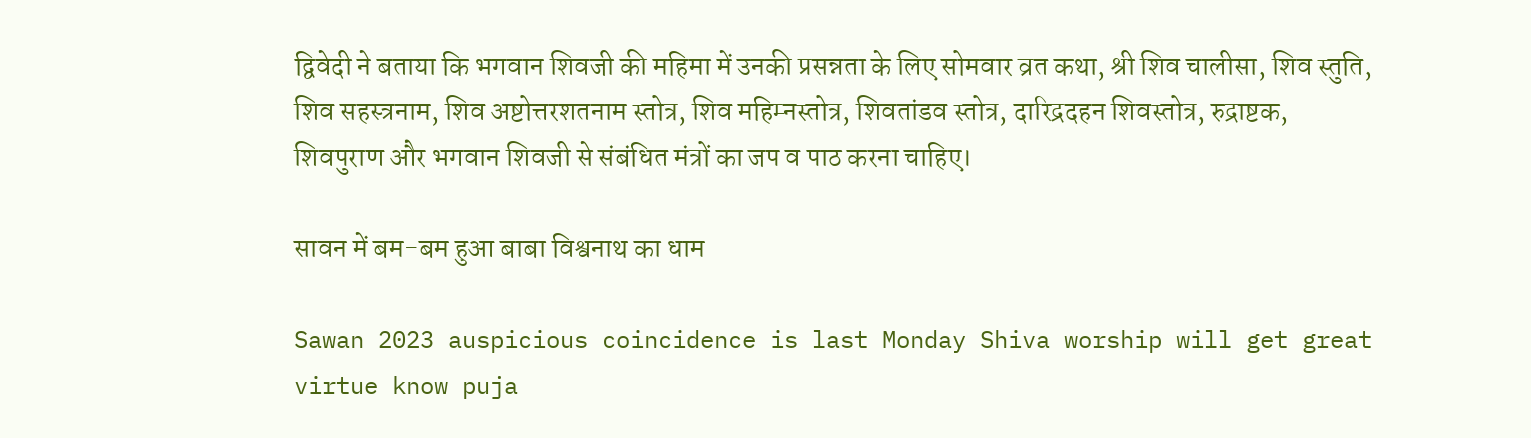द्विवेदी ने बताया कि भगवान शिवजी की महिमा में उनकी प्रसन्नता के लिए सोमवार व्रत कथा, श्री शिव चालीसा, शिव स्तुति, शिव सहस्त्रनाम, शिव अष्टोत्तरशतनाम स्तोत्र, शिव महिम्नस्तोत्र, शिवतांडव स्तोत्र, दारिद्रदहन शिवस्तोत्र, रुद्राष्टक, शिवपुराण और भगवान शिवजी से संबंधित मंत्रों का जप व पाठ करना चाहिए।

सावन में बम-बम हुआ बाबा विश्वनाथ का धाम

Sawan 2023 auspicious coincidence is last Monday Shiva worship will get great virtue know puja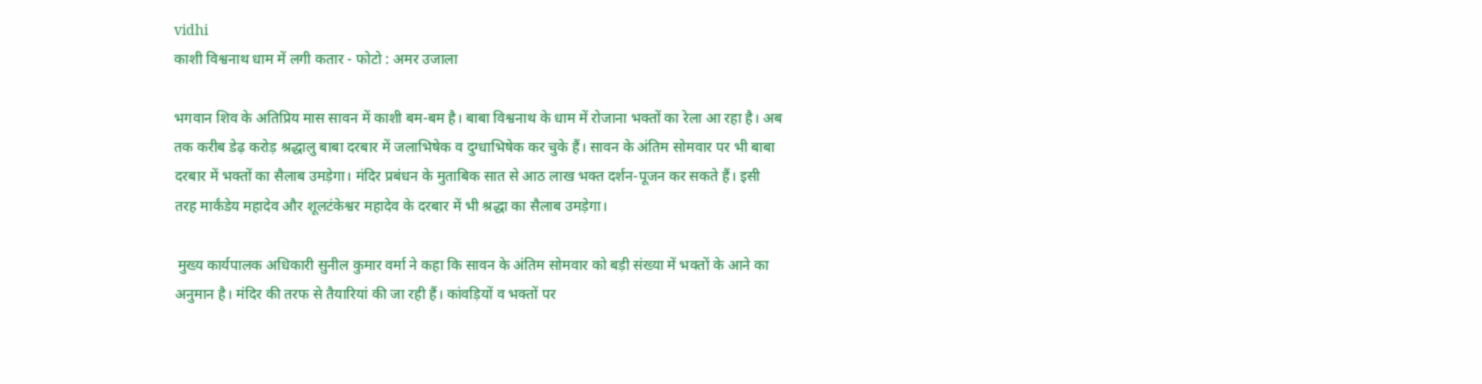vidhi
काशी विश्वनाथ धाम में लगी कतार - फोटो : अमर उजाला

भगवान शिव के अतिप्रिय मास सावन में काशी बम-बम है। बाबा विश्वनाथ के धाम में रोजाना भक्तों का रेला आ रहा है। अब तक करीब डेढ़ करोड़ श्रद्धालु बाबा दरबार में जलाभिषेक व दुग्धाभिषेक कर चुके हैं। सावन के अंतिम सोमवार पर भी बाबा दरबार में भक्तों का सैलाब उमड़ेगा। मंदिर प्रबंधन के मुताबिक सात से आठ लाख भक्त दर्शन-पूजन कर सकते हैं। इसी तरह मार्कंडेय महादेव और शूलटंकेश्वर महादेव के दरबार में भी श्रद्धा का सैलाब उमड़ेगा।

 मुख्य कार्यपालक अधिकारी सुनील कुमार वर्मा ने कहा कि सावन के अंतिम सोमवार को बड़ी संख्या में भक्तों के आने का अनुमान है। मंदिर की तरफ से तैयारियां की जा रही हैं। कांवड़ियों व भक्तों पर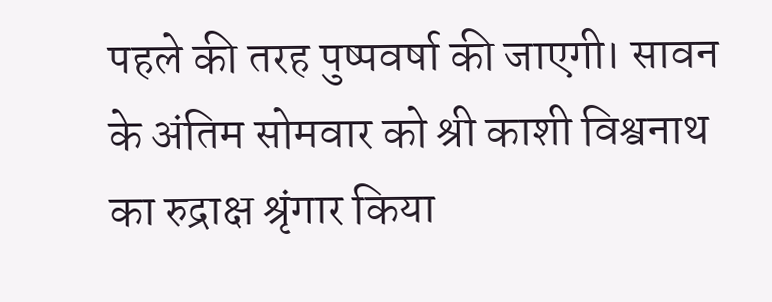पहले की तरह पुष्पवर्षा की जाएगी। सावन के अंतिम सोमवार को श्री काशी विश्वनाथ का रुद्राक्ष श्रृंगार किया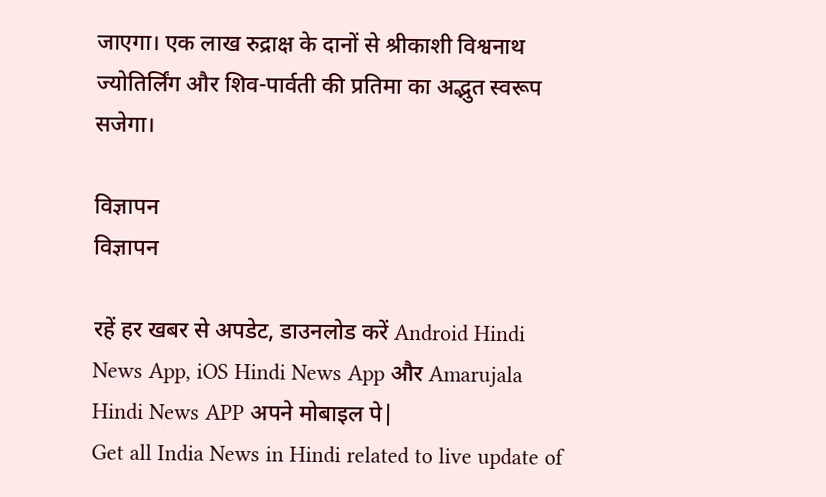जाएगा। एक लाख रुद्राक्ष के दानों से श्रीकाशी विश्वनाथ ज्योतिर्लिंग और शिव-पार्वती की प्रतिमा का अद्भुत स्वरूप सजेगा।

विज्ञापन
विज्ञापन

रहें हर खबर से अपडेट, डाउनलोड करें Android Hindi News App, iOS Hindi News App और Amarujala Hindi News APP अपने मोबाइल पे|
Get all India News in Hindi related to live update of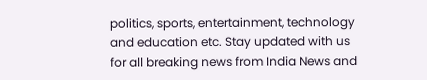politics, sports, entertainment, technology and education etc. Stay updated with us for all breaking news from India News and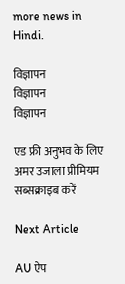more news in Hindi.

विज्ञापन
विज्ञापन
विज्ञापन

एड फ्री अनुभव के लिए अमर उजाला प्रीमियम सब्सक्राइब करें

Next Article

AU ऐप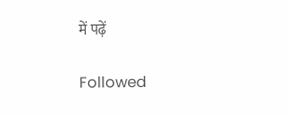में पढ़ें

Followed